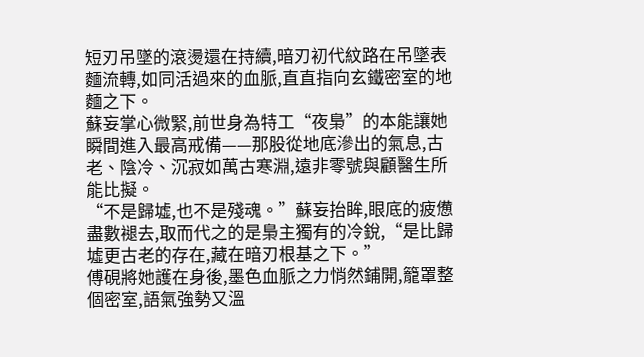短刃吊墜的滾燙還在持續,暗刃初代紋路在吊墜表麵流轉,如同活過來的血脈,直直指向玄鐵密室的地麵之下。
蘇妄掌心微緊,前世身為特工“夜梟”的本能讓她瞬間進入最高戒備——那股從地底滲出的氣息,古老、陰冷、沉寂如萬古寒淵,遠非零號與顧醫生所能比擬。
“不是歸墟,也不是殘魂。”蘇妄抬眸,眼底的疲憊盡數褪去,取而代之的是梟主獨有的冷銳,“是比歸墟更古老的存在,藏在暗刃根基之下。”
傅硯將她護在身後,墨色血脈之力悄然鋪開,籠罩整個密室,語氣強勢又溫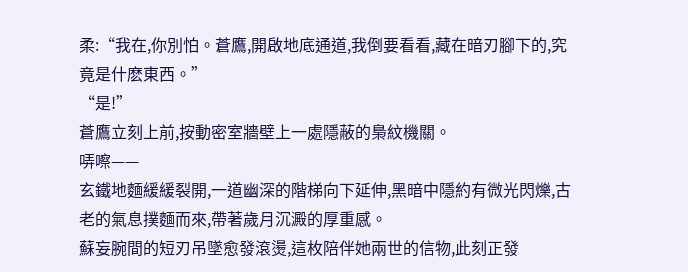柔:“我在,你別怕。蒼鷹,開啟地底通道,我倒要看看,藏在暗刃腳下的,究竟是什麽東西。”
“是!”
蒼鷹立刻上前,按動密室牆壁上一處隱蔽的梟紋機關。
哢嚓——
玄鐵地麵緩緩裂開,一道幽深的階梯向下延伸,黑暗中隱約有微光閃爍,古老的氣息撲麵而來,帶著歲月沉澱的厚重感。
蘇妄腕間的短刃吊墜愈發滾燙,這枚陪伴她兩世的信物,此刻正發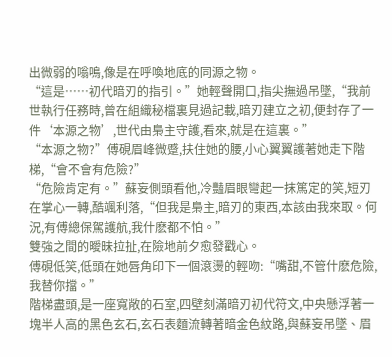出微弱的嗡鳴,像是在呼喚地底的同源之物。
“這是……初代暗刃的指引。”她輕聲開口,指尖撫過吊墜,“我前世執行任務時,曾在組織秘檔裏見過記載,暗刃建立之初,便封存了一件‘本源之物’,世代由梟主守護,看來,就是在這裏。”
“本源之物?”傅硯眉峰微蹙,扶住她的腰,小心翼翼護著她走下階梯,“會不會有危險?”
“危險肯定有。”蘇妄側頭看他,冷豔眉眼彎起一抹篤定的笑,短刃在掌心一轉,酷颯利落,“但我是梟主,暗刃的東西,本該由我來取。何況,有傅總保駕護航,我什麽都不怕。”
雙強之間的曖昧拉扯,在險地前夕愈發戳心。
傅硯低笑,低頭在她唇角印下一個滾燙的輕吻:“嘴甜,不管什麽危險,我替你擋。”
階梯盡頭,是一座寬敞的石室,四壁刻滿暗刃初代符文,中央懸浮著一塊半人高的黑色玄石,玄石表麵流轉著暗金色紋路,與蘇妄吊墜、眉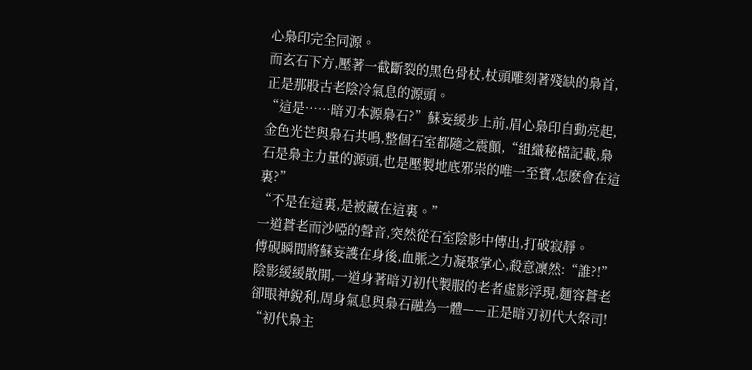心梟印完全同源。
而玄石下方,壓著一截斷裂的黑色骨杖,杖頭雕刻著殘缺的梟首,正是那股古老陰冷氣息的源頭。
“這是……暗刃本源梟石?”蘇妄緩步上前,眉心梟印自動亮起,金色光芒與梟石共鳴,整個石室都隨之震顫,“組織秘檔記載,梟石是梟主力量的源頭,也是壓製地底邪祟的唯一至寶,怎麽會在這裏?”
“不是在這裏,是被藏在這裏。”
一道蒼老而沙啞的聲音,突然從石室陰影中傳出,打破寂靜。
傅硯瞬間將蘇妄護在身後,血脈之力凝聚掌心,殺意凜然:“誰?!”
陰影緩緩散開,一道身著暗刃初代製服的老者虛影浮現,麵容蒼老卻眼神銳利,周身氣息與梟石融為一體——正是暗刃初代大祭司!
“初代梟主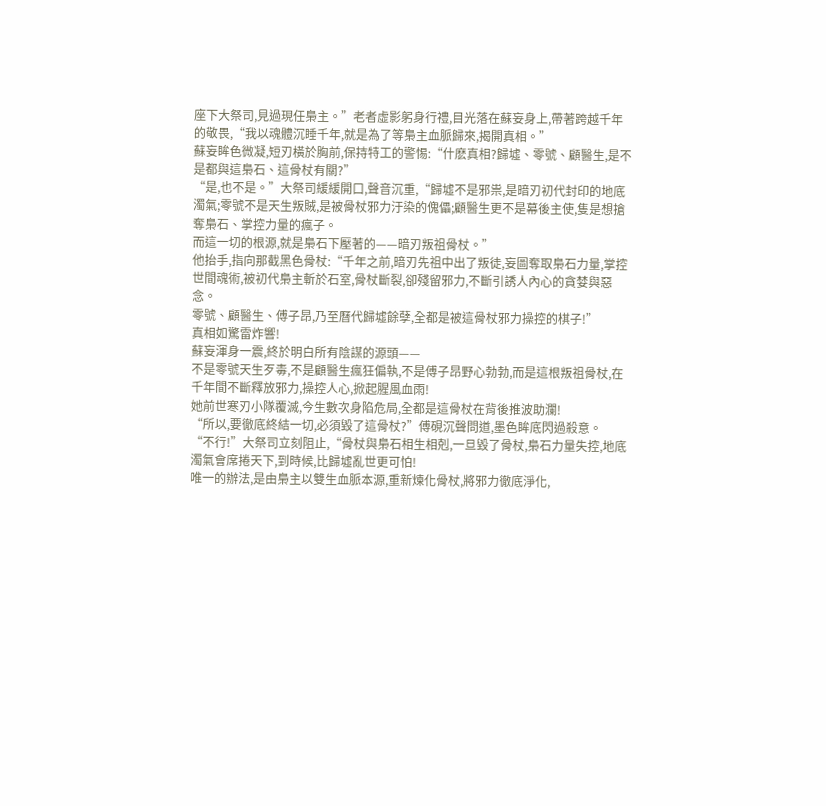座下大祭司,見過現任梟主。”老者虛影躬身行禮,目光落在蘇妄身上,帶著跨越千年的敬畏,“我以魂體沉睡千年,就是為了等梟主血脈歸來,揭開真相。”
蘇妄眸色微凝,短刃橫於胸前,保持特工的警惕:“什麽真相?歸墟、零號、顧醫生,是不是都與這梟石、這骨杖有關?”
“是,也不是。”大祭司緩緩開口,聲音沉重,“歸墟不是邪祟,是暗刃初代封印的地底濁氣;零號不是天生叛賊,是被骨杖邪力汙染的傀儡;顧醫生更不是幕後主使,隻是想搶奪梟石、掌控力量的瘋子。
而這一切的根源,就是梟石下壓著的——暗刃叛祖骨杖。”
他抬手,指向那截黑色骨杖:“千年之前,暗刃先祖中出了叛徒,妄圖奪取梟石力量,掌控世間魂術,被初代梟主斬於石室,骨杖斷裂,卻殘留邪力,不斷引誘人內心的貪婪與惡念。
零號、顧醫生、傅子昂,乃至曆代歸墟餘孽,全都是被這骨杖邪力操控的棋子!”
真相如驚雷炸響!
蘇妄渾身一震,終於明白所有陰謀的源頭——
不是零號天生歹毒,不是顧醫生瘋狂偏執,不是傅子昂野心勃勃,而是這根叛祖骨杖,在千年間不斷釋放邪力,操控人心,掀起腥風血雨!
她前世寒刃小隊覆滅,今生數次身陷危局,全都是這骨杖在背後推波助瀾!
“所以,要徹底終結一切,必須毀了這骨杖?”傅硯沉聲問道,墨色眸底閃過殺意。
“不行!”大祭司立刻阻止,“骨杖與梟石相生相剋,一旦毀了骨杖,梟石力量失控,地底濁氣會席捲天下,到時候,比歸墟亂世更可怕!
唯一的辦法,是由梟主以雙生血脈本源,重新煉化骨杖,將邪力徹底淨化,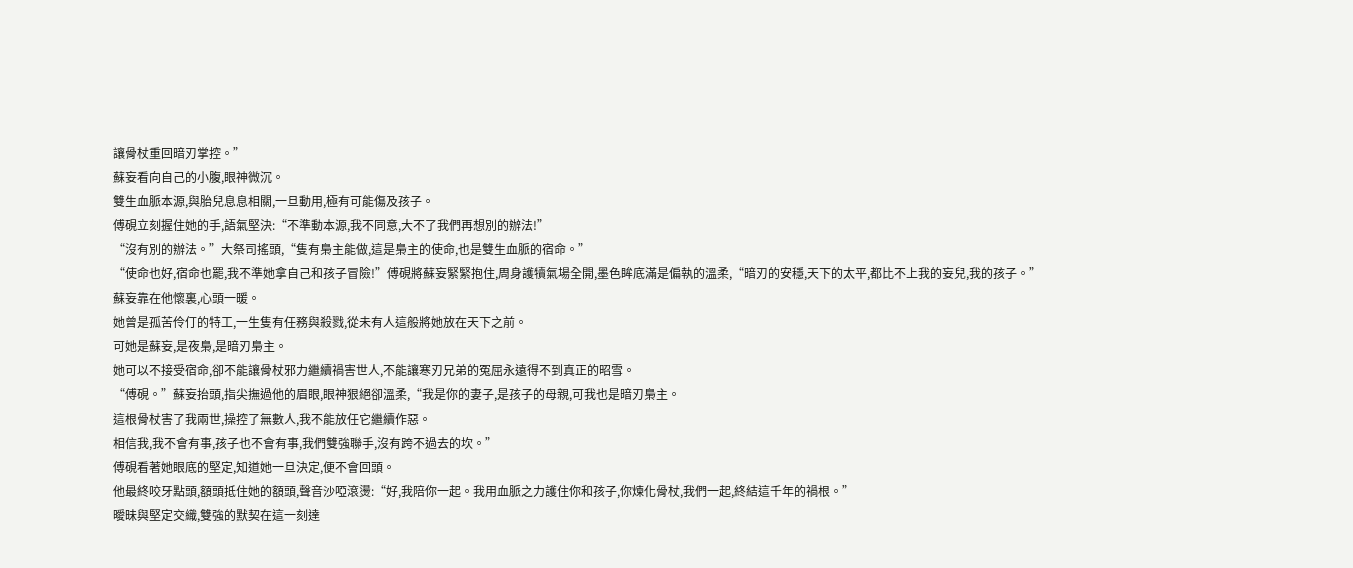讓骨杖重回暗刃掌控。”
蘇妄看向自己的小腹,眼神微沉。
雙生血脈本源,與胎兒息息相關,一旦動用,極有可能傷及孩子。
傅硯立刻握住她的手,語氣堅決:“不準動本源,我不同意,大不了我們再想別的辦法!”
“沒有別的辦法。”大祭司搖頭,“隻有梟主能做,這是梟主的使命,也是雙生血脈的宿命。”
“使命也好,宿命也罷,我不準她拿自己和孩子冒險!”傅硯將蘇妄緊緊抱住,周身護犢氣場全開,墨色眸底滿是偏執的溫柔,“暗刃的安穩,天下的太平,都比不上我的妄兒,我的孩子。”
蘇妄靠在他懷裏,心頭一暖。
她曾是孤苦伶仃的特工,一生隻有任務與殺戮,從未有人這般將她放在天下之前。
可她是蘇妄,是夜梟,是暗刃梟主。
她可以不接受宿命,卻不能讓骨杖邪力繼續禍害世人,不能讓寒刃兄弟的冤屈永遠得不到真正的昭雪。
“傅硯。”蘇妄抬頭,指尖撫過他的眉眼,眼神狠絕卻溫柔,“我是你的妻子,是孩子的母親,可我也是暗刃梟主。
這根骨杖害了我兩世,操控了無數人,我不能放任它繼續作惡。
相信我,我不會有事,孩子也不會有事,我們雙強聯手,沒有跨不過去的坎。”
傅硯看著她眼底的堅定,知道她一旦決定,便不會回頭。
他最終咬牙點頭,額頭抵住她的額頭,聲音沙啞滾燙:“好,我陪你一起。我用血脈之力護住你和孩子,你煉化骨杖,我們一起,終結這千年的禍根。”
曖昧與堅定交織,雙強的默契在這一刻達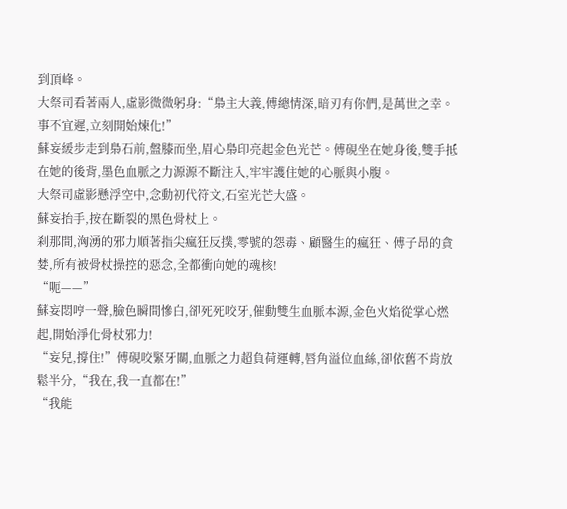到頂峰。
大祭司看著兩人,虛影微微躬身:“梟主大義,傅總情深,暗刃有你們,是萬世之幸。
事不宜遲,立刻開始煉化!”
蘇妄緩步走到梟石前,盤膝而坐,眉心梟印亮起金色光芒。傅硯坐在她身後,雙手抵在她的後背,墨色血脈之力源源不斷注入,牢牢護住她的心脈與小腹。
大祭司虛影懸浮空中,念動初代符文,石室光芒大盛。
蘇妄抬手,按在斷裂的黑色骨杖上。
刹那間,洶湧的邪力順著指尖瘋狂反撲,零號的怨毒、顧醫生的瘋狂、傅子昂的貪婪,所有被骨杖操控的惡念,全都衝向她的魂核!
“呃——”
蘇妄悶哼一聲,臉色瞬間慘白,卻死死咬牙,催動雙生血脈本源,金色火焰從掌心燃起,開始淨化骨杖邪力!
“妄兒,撐住!”傅硯咬緊牙關,血脈之力超負荷運轉,唇角溢位血絲,卻依舊不肯放鬆半分,“我在,我一直都在!”
“我能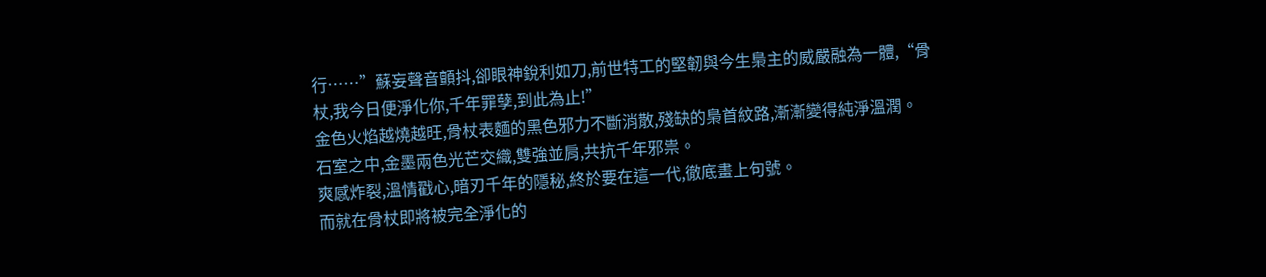行……”蘇妄聲音顫抖,卻眼神銳利如刀,前世特工的堅韌與今生梟主的威嚴融為一體,“骨杖,我今日便淨化你,千年罪孽,到此為止!”
金色火焰越燒越旺,骨杖表麵的黑色邪力不斷消散,殘缺的梟首紋路,漸漸變得純淨溫潤。
石室之中,金墨兩色光芒交織,雙強並肩,共抗千年邪祟。
爽感炸裂,溫情戳心,暗刃千年的隱秘,終於要在這一代,徹底畫上句號。
而就在骨杖即將被完全淨化的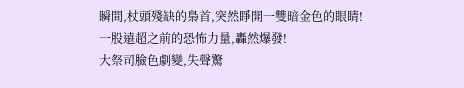瞬間,杖頭殘缺的梟首,突然睜開一雙暗金色的眼睛!
一股遠超之前的恐怖力量,轟然爆發!
大祭司臉色劇變,失聲驚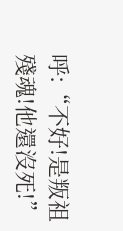呼:“不好!是叛祖殘魂!他還沒死!”